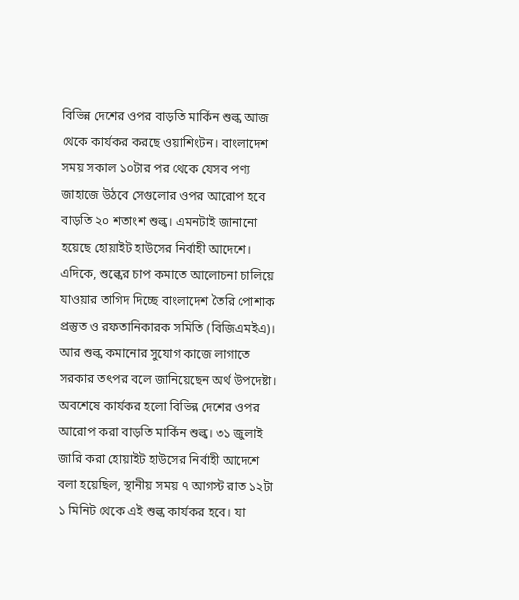বিভিন্ন দেশের ওপর বাড়তি মার্কিন শুল্ক আজ থেকে কার্যকর করছে ওয়াশিংটন। বাংলাদেশ সময় সকাল ১০টার পর থেকে যেসব পণ্য জাহাজে উঠবে সেগুলোর ওপর আরোপ হবে বাড়তি ২০ শতাংশ শুল্ক। এমনটাই জানানো হয়েছে হোয়াইট হাউসের নির্বাহী আদেশে। এদিকে, শুল্কের চাপ কমাতে আলোচনা চালিয়ে যাওয়ার তাগিদ দিচ্ছে বাংলাদেশ তৈরি পোশাক প্রস্তুত ও রফতানিকারক সমিতি (বিজিএমইএ)। আর শুল্ক কমানোর সুযোগ কাজে লাগাতে সরকার তৎপর বলে জানিয়েছেন অর্থ উপদেষ্টা।
অবশেষে কার্যকর হলো বিভিন্ন দেশের ওপর আরোপ করা বাড়তি মার্কিন শুল্ক। ৩১ জুলাই জারি করা হোয়াইট হাউসের নির্বাহী আদেশে বলা হয়েছিল, স্থানীয় সময় ৭ আগস্ট রাত ১২টা ১ মিনিট থেকে এই শুল্ক কার্যকর হবে। যা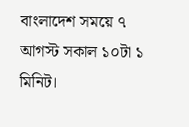বাংলাদেশ সময়ে ৭ আগস্ট সকাল ১০টা ১ মিনিট।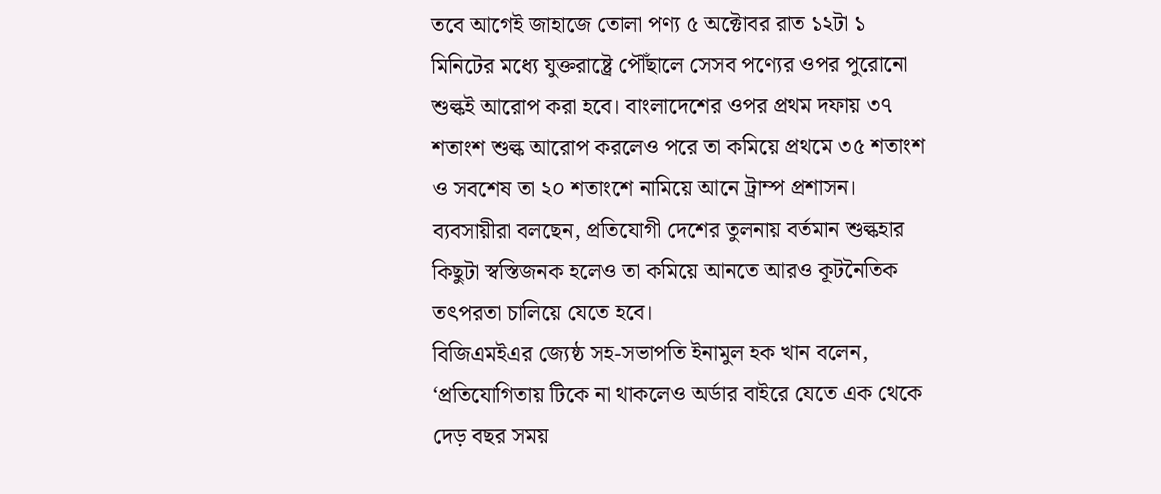তবে আগেই জাহাজে তোলা পণ্য ৫ অক্টোবর রাত ১২টা ১ মিনিটের মধ্যে যুক্তরাষ্ট্রে পৌঁছালে সেসব পণ্যের ওপর পুরোনো শুল্কই আরোপ করা হবে। বাংলাদেশের ওপর প্রথম দফায় ৩৭ শতাংশ শুল্ক আরোপ করলেও পরে তা কমিয়ে প্রথমে ৩৫ শতাংশ ও সবশেষ তা ২০ শতাংশে নামিয়ে আনে ট্রাম্প প্রশাসন।
ব্যবসায়ীরা বলছেন, প্রতিযোগী দেশের তুলনায় বর্তমান শুল্কহার কিছুটা স্বস্তিজনক হলেও তা কমিয়ে আনতে আরও কূটনৈতিক তৎপরতা চালিয়ে যেতে হবে।
বিজিএমইএর জ্যেষ্ঠ সহ-সভাপতি ইনামুল হক খান বলেন, ‘প্রতিযোগিতায় টিকে না থাকলেও অর্ডার বাইরে যেতে এক থেকে দেড় বছর সময়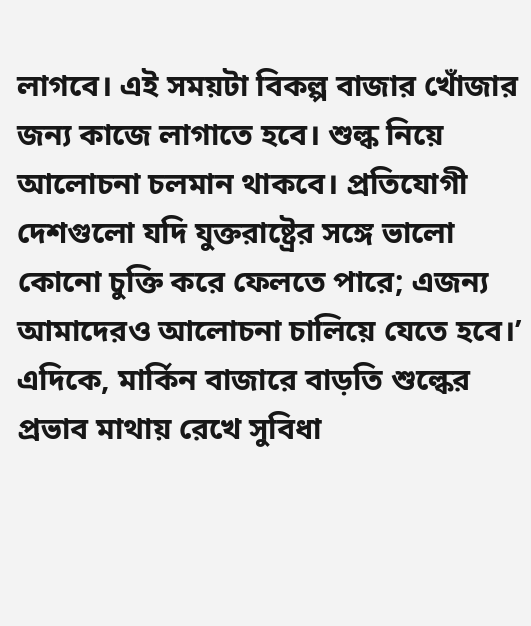লাগবে। এই সময়টা বিকল্প বাজার খোঁজার জন্য কাজে লাগাতে হবে। শুল্ক নিয়ে আলোচনা চলমান থাকবে। প্রতিযোগী দেশগুলো যদি যুক্তরাষ্ট্রের সঙ্গে ভালো কোনো চুক্তি করে ফেলতে পারে; এজন্য আমাদেরও আলোচনা চালিয়ে যেতে হবে।’
এদিকে, মার্কিন বাজারে বাড়তি শুল্কের প্রভাব মাথায় রেখে সুবিধা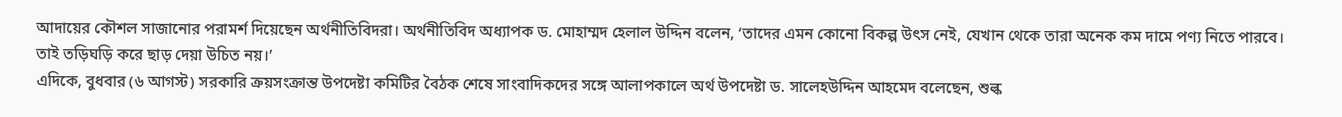আদায়ের কৌশল সাজানোর পরামর্শ দিয়েছেন অর্থনীতিবিদরা। অর্থনীতিবিদ অধ্যাপক ড. মোহাম্মদ হেলাল উদ্দিন বলেন, ‘তাদের এমন কোনো বিকল্প উৎস নেই, যেখান থেকে তারা অনেক কম দামে পণ্য নিতে পারবে। তাই তড়িঘড়ি করে ছাড় দেয়া উচিত নয়।’
এদিকে, বুধবার (৬ আগস্ট) সরকারি ক্রয়সংক্রান্ত উপদেষ্টা কমিটির বৈঠক শেষে সাংবাদিকদের সঙ্গে আলাপকালে অর্থ উপদেষ্টা ড. সালেহউদ্দিন আহমেদ বলেছেন, শুল্ক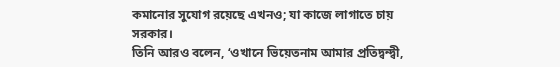কমানোর সুযোগ রয়েছে এখনও; যা কাজে লাগাতে চায় সরকার।
তিনি আরও বলেন, ‘ওখানে ভিয়েতনাম আমার প্রতিদ্বন্দ্বী,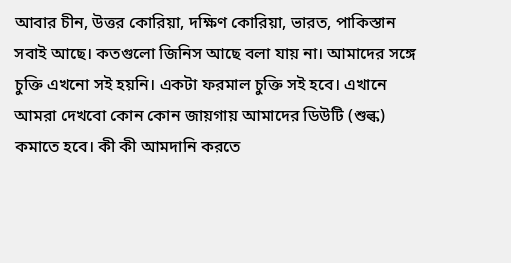আবার চীন, উত্তর কোরিয়া, দক্ষিণ কোরিয়া, ভারত, পাকিস্তান সবাই আছে। কতগুলো জিনিস আছে বলা যায় না। আমাদের সঙ্গে চুক্তি এখনো সই হয়নি। একটা ফরমাল চুক্তি সই হবে। এখানে আমরা দেখবো কোন কোন জায়গায় আমাদের ডিউটি (শুল্ক) কমাতে হবে। কী কী আমদানি করতে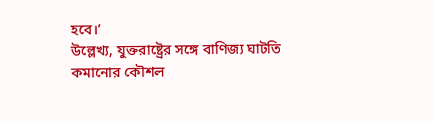হবে।’
উল্লেখ্য, যুক্তরাষ্ট্রের সঙ্গে বাণিজ্য ঘাটতি কমানোর কৌশল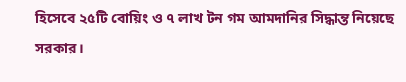হিসেবে ২৫টি বোয়িং ও ৭ লাখ টন গম আমদানির সিদ্ধান্ত নিয়েছে সরকার।